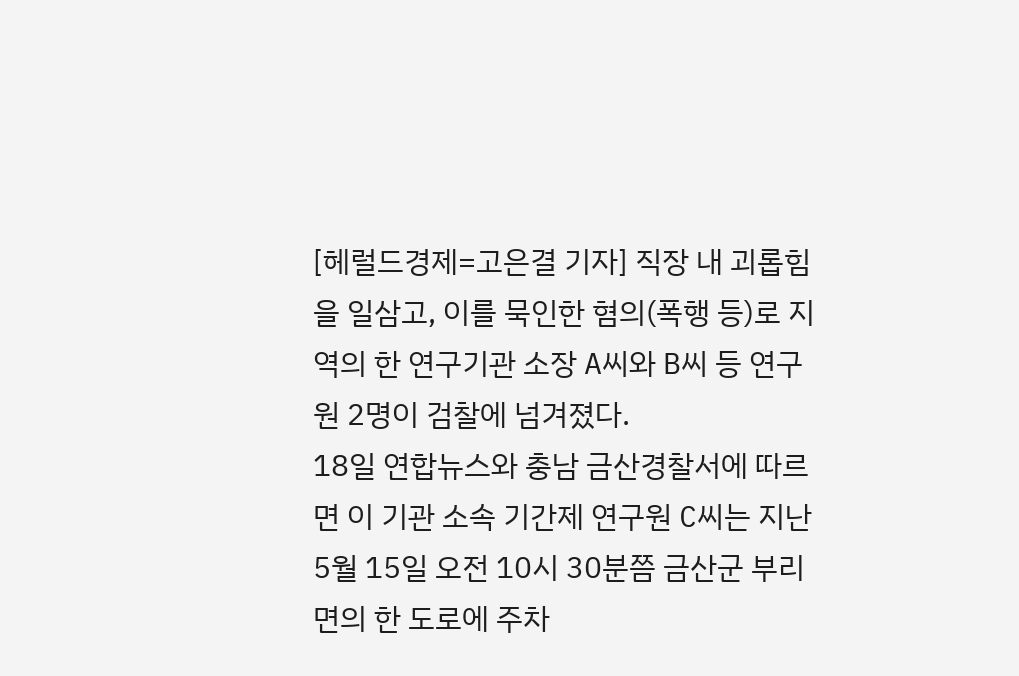[헤럴드경제=고은결 기자] 직장 내 괴롭힘을 일삼고, 이를 묵인한 혐의(폭행 등)로 지역의 한 연구기관 소장 A씨와 B씨 등 연구원 2명이 검찰에 넘겨졌다.
18일 연합뉴스와 충남 금산경찰서에 따르면 이 기관 소속 기간제 연구원 C씨는 지난 5월 15일 오전 10시 30분쯤 금산군 부리면의 한 도로에 주차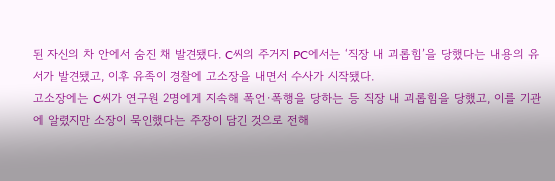된 자신의 차 안에서 숨진 채 발견됐다. C씨의 주거지 PC에서는 ‘직장 내 괴롭힘’을 당했다는 내용의 유서가 발견됐고, 이후 유족이 경찰에 고소장을 내면서 수사가 시작됐다.
고소장에는 C씨가 연구원 2명에게 지속해 폭언·폭행을 당하는 등 직장 내 괴롭힘을 당했고, 이를 기관에 알렸지만 소장이 묵인했다는 주장이 담긴 것으로 전해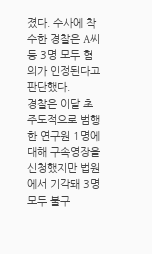졌다. 수사에 착수한 경찰은 A씨 등 3명 모두 혐의가 인정된다고 판단했다.
경찰은 이달 초 주도적으로 범행한 연구원 1명에 대해 구속영장을 신청했지만 법원에서 기각돼 3명 모두 불구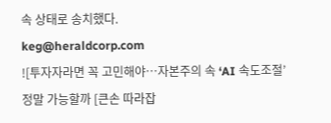속 상태로 송치했다.
keg@heraldcorp.com
![투자자라면 꼭 고민해야…자본주의 속 ‘AI 속도조절’ 정말 가능할까 [큰손 따라잡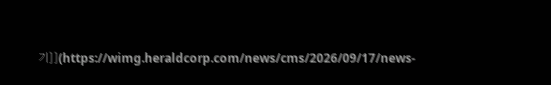기]](https://wimg.heraldcorp.com/news/cms/2026/09/17/news-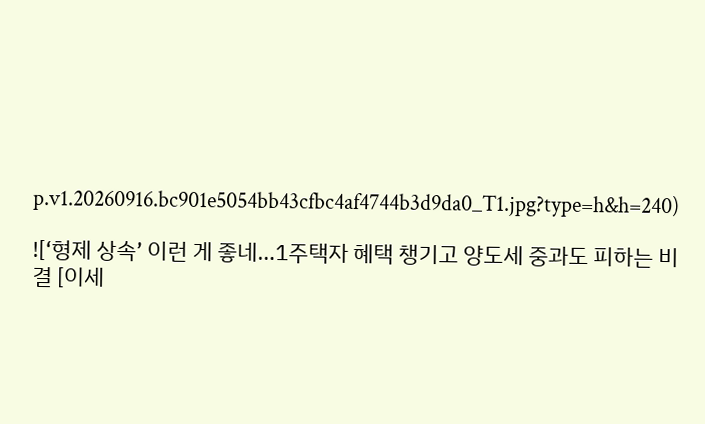p.v1.20260916.bc901e5054bb43cfbc4af4744b3d9da0_T1.jpg?type=h&h=240)

![‘형제 상속’ 이런 게 좋네…1주택자 혜택 챙기고 양도세 중과도 피하는 비결 [이세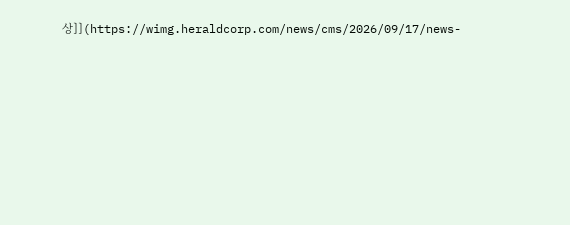상]](https://wimg.heraldcorp.com/news/cms/2026/09/17/news-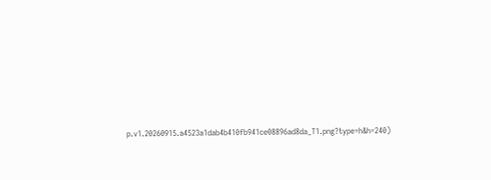p.v1.20260915.a4523a1dab4b410fb941ce08896ad8da_T1.png?type=h&h=240)